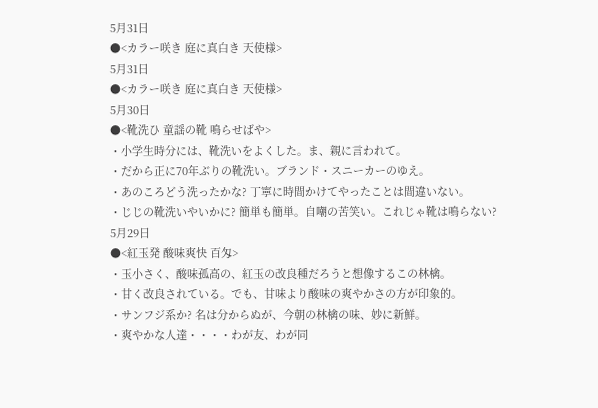5月31日
●<カラー咲き 庭に真白き 天使様>
5月31日
●<カラー咲き 庭に真白き 天使様>
5月30日
●<靴洗ひ 童謡の靴 鳴らせばや>
・小学生時分には、靴洗いをよくした。ま、親に言われて。
・だから正に70年ぶりの靴洗い。ブランド・スニーカーのゆえ。
・あのころどう洗ったかな? 丁寧に時間かけてやったことは間違いない。
・じじの靴洗いやいかに? 簡単も簡単。自嘲の苦笑い。これじゃ靴は鳴らない?
5月29日
●<紅玉発 酸味爽快 百匁>
・玉小さく、酸味孤高の、紅玉の改良種だろうと想像するこの林檎。
・甘く改良されている。でも、甘味より酸味の爽やかさの方が印象的。
・サンフジ系か? 名は分からぬが、今朝の林檎の味、妙に新鮮。
・爽やかな人達・・・・わが友、わが同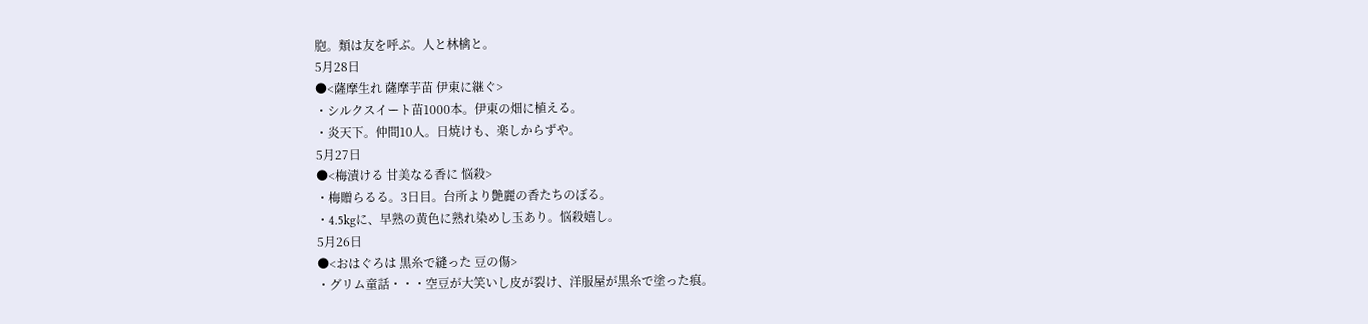胞。類は友を呼ぶ。人と林檎と。
5月28日
●<薩摩生れ 薩摩芋苗 伊東に継ぐ>
・シルクスイート苗1000本。伊東の畑に植える。
・炎天下。仲間10人。日焼けも、楽しからずや。
5月27日
●<梅漬ける 甘美なる香に 悩殺>
・梅贈らるる。3日目。台所より艶麗の香たちのぼる。
・4.5kgに、早熟の黄色に熟れ染めし玉あり。悩殺嬉し。
5月26日
●<おはぐろは 黒糸で縫った 豆の傷>
・グリム童話・・・空豆が大笑いし皮が裂け、洋服屋が黒糸で塗った痕。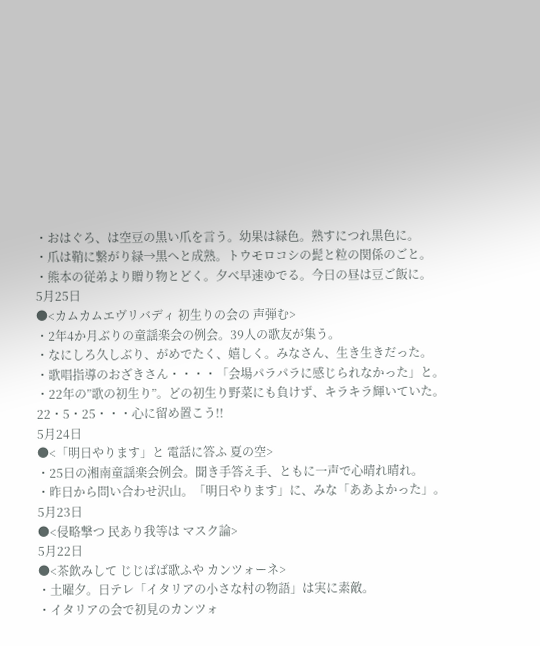・おはぐろ、は空豆の黒い爪を言う。幼果は緑色。熟すにつれ黒色に。
・爪は鞘に繋がり緑→黒へと成熟。トウモロコシの髭と粒の関係のごと。
・熊本の従弟より贈り物とどく。夕べ早速ゆでる。今日の昼は豆ご飯に。
5月25日
●<カムカムエヴリバディ 初生りの会の 声弾む>
・2年4か月ぶりの童謡楽会の例会。39人の歌友が集う。
・なにしろ久しぶり、がめでたく、嬉しく。みなさん、生き生きだった。
・歌唱指導のおざきさん・・・・「会場パラパラに感じられなかった」と。
・22年の”歌の初生り”。どの初生り野菜にも負けず、キラキラ輝いていた。
22・5・25・・・心に留め置こう!!
5月24日
●<「明日やります」と 電話に答ふ 夏の空>
・25日の湘南童謡楽会例会。聞き手答え手、ともに一声で心晴れ晴れ。
・昨日から問い合わせ沢山。「明日やります」に、みな「ああよかった」。
5月23日
●<侵略撃つ 民あり我等は マスク論>
5月22日
●<茶飲みして じじばば歌ふや カンツォーネ>
・土曜夕。日テレ「イタリアの小さな村の物語」は実に素敵。
・イタリアの会で初見のカンツォ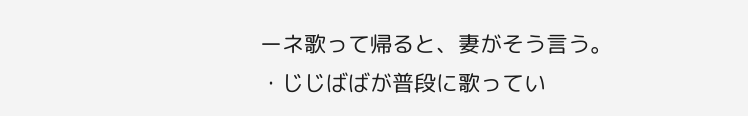ーネ歌って帰ると、妻がそう言う。
・じじばばが普段に歌ってい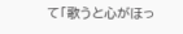て「歌うと心がほっ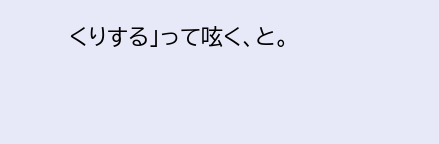くりする」って呟く、と。